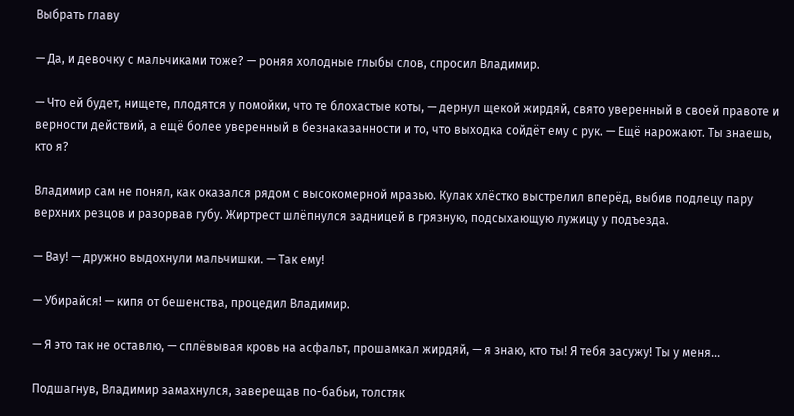Выбрать главу

— Да, и девочку с мальчиками тоже? — роняя холодные глыбы слов, спросил Владимир.

— Что ей будет, нищете, плодятся у помойки, что те блохастые коты, — дернул щекой жирдяй, свято уверенный в своей правоте и верности действий, а ещё более уверенный в безнаказанности и то, что выходка сойдёт ему с рук. — Ещё нарожают. Ты знаешь, кто я?

Владимир сам не понял, как оказался рядом с высокомерной мразью. Кулак хлёстко выстрелил вперёд, выбив подлецу пару верхних резцов и разорвав губу. Жиртрест шлёпнулся задницей в грязную, подсыхающую лужицу у подъезда.

— Вау! — дружно выдохнули мальчишки. — Так ему!

— Убирайся! — кипя от бешенства, процедил Владимир.

— Я это так не оставлю, — сплёвывая кровь на асфальт, прошамкал жирдяй, — я знаю, кто ты! Я тебя засужу! Ты у меня…

Подшагнув, Владимир замахнулся, заверещав по-бабьи, толстяк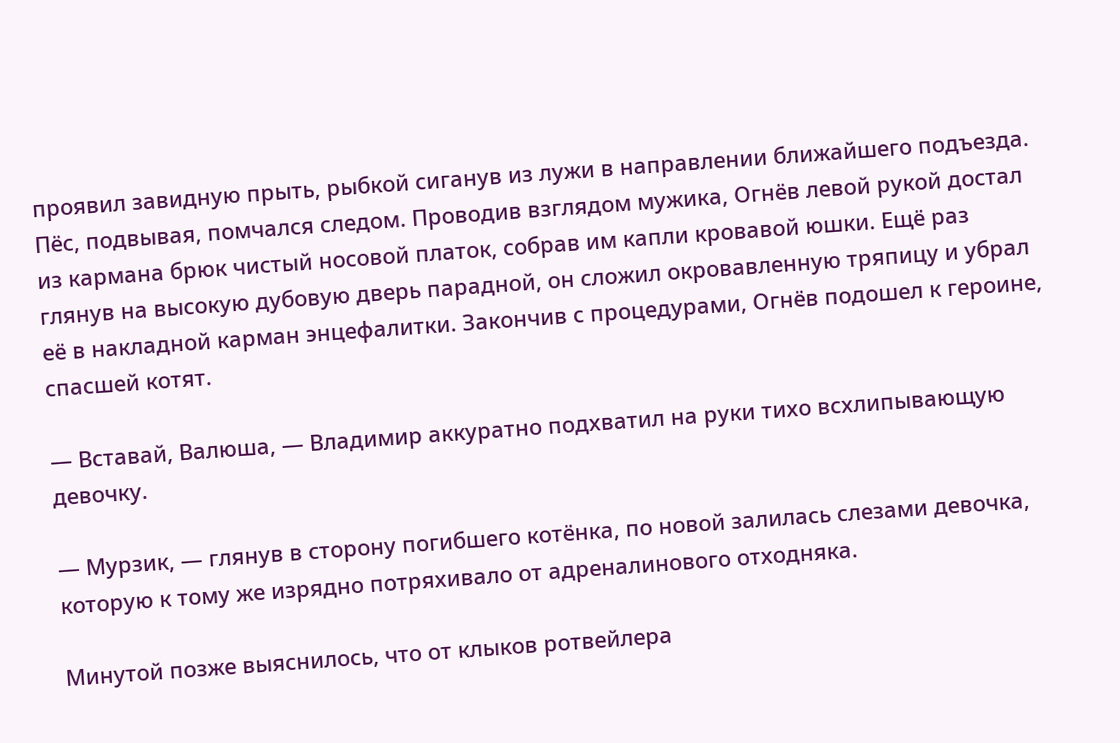проявил завидную прыть, рыбкой сиганув из лужи в направлении ближайшего подъезда. Пёс, подвывая, помчался следом. Проводив взглядом мужика, Огнёв левой рукой достал из кармана брюк чистый носовой платок, собрав им капли кровавой юшки. Ещё раз глянув на высокую дубовую дверь парадной, он сложил окровавленную тряпицу и убрал её в накладной карман энцефалитки. Закончив с процедурами, Огнёв подошел к героине, спасшей котят.

— Вставай, Валюша, — Владимир аккуратно подхватил на руки тихо всхлипывающую девочку.

— Мурзик, — глянув в сторону погибшего котёнка, по новой залилась слезами девочка, которую к тому же изрядно потряхивало от адреналинового отходняка.

Минутой позже выяснилось, что от клыков ротвейлера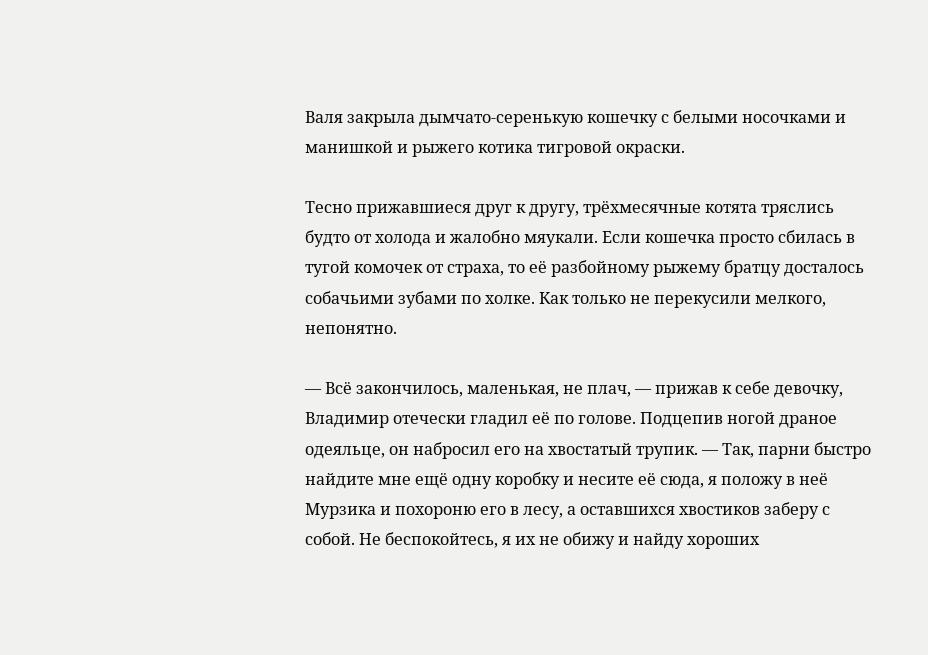Валя закрыла дымчато-серенькую кошечку с белыми носочками и манишкой и рыжего котика тигровой окраски.

Тесно прижавшиеся друг к другу, трёхмесячные котята тряслись будто от холода и жалобно мяукали. Если кошечка просто сбилась в тугой комочек от страха, то её разбойному рыжему братцу досталось собачьими зубами по холке. Как только не перекусили мелкого, непонятно.

— Всё закончилось, маленькая, не плач, — прижав к себе девочку, Владимир отечески гладил её по голове. Подцепив ногой драное одеяльце, он набросил его на хвостатый трупик. — Так, парни быстро найдите мне ещё одну коробку и несите её сюда, я положу в неё Мурзика и похороню его в лесу, а оставшихся хвостиков заберу с собой. Не беспокойтесь, я их не обижу и найду хороших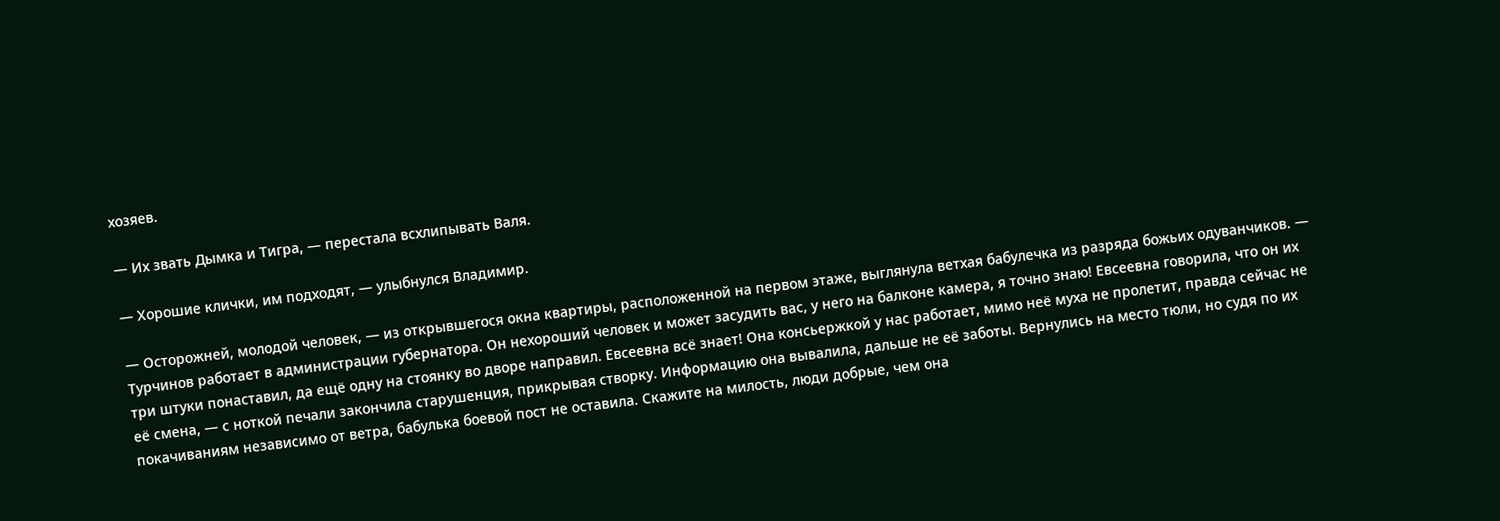хозяев.

— Их звать Дымка и Тигра, — перестала всхлипывать Валя.

— Хорошие клички, им подходят, — улыбнулся Владимир.

— Осторожней, молодой человек, — из открывшегося окна квартиры, расположенной на первом этаже, выглянула ветхая бабулечка из разряда божьих одуванчиков. — Турчинов работает в администрации губернатора. Он нехороший человек и может засудить вас, у него на балконе камера, я точно знаю! Евсеевна говорила, что он их три штуки понаставил, да ещё одну на стоянку во дворе направил. Евсеевна всё знает! Она консьержкой у нас работает, мимо неё муха не пролетит, правда сейчас не её смена, — с ноткой печали закончила старушенция, прикрывая створку. Информацию она вывалила, дальше не её заботы. Вернулись на место тюли, но судя по их покачиваниям независимо от ветра, бабулька боевой пост не оставила. Скажите на милость, люди добрые, чем она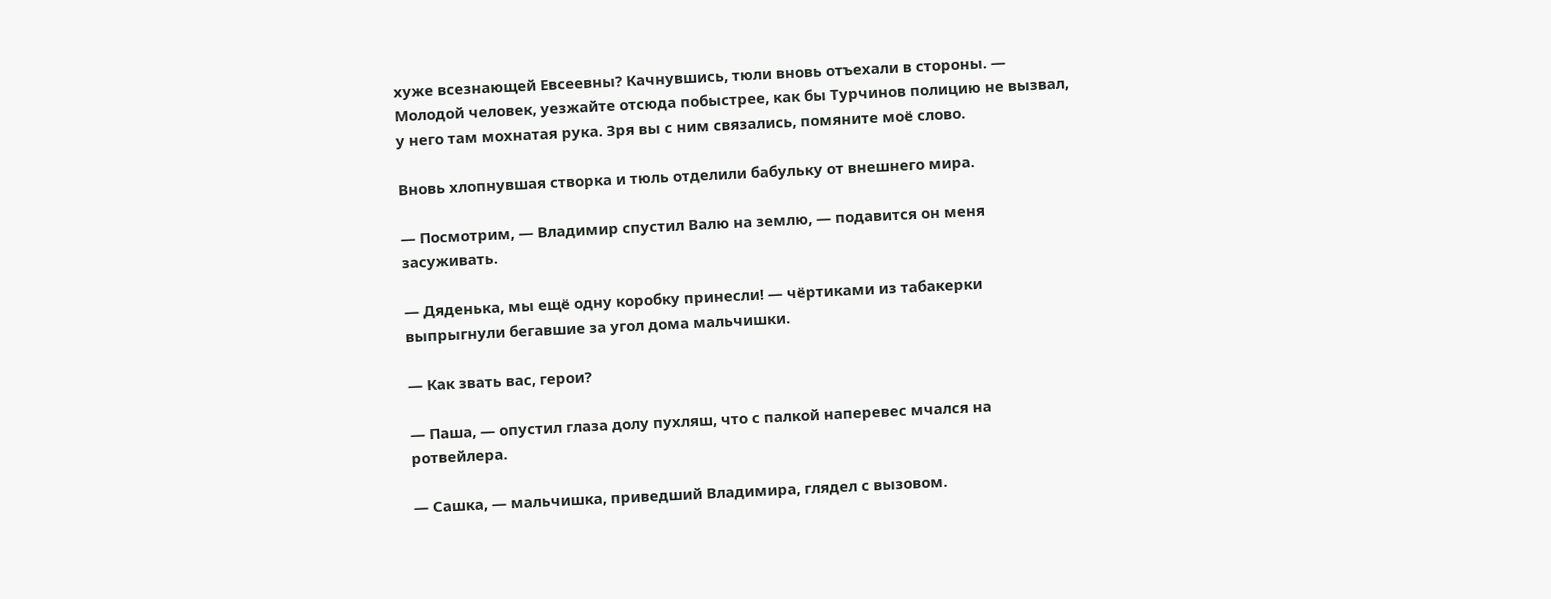хуже всезнающей Евсеевны? Качнувшись, тюли вновь отъехали в стороны. — Молодой человек, уезжайте отсюда побыстрее, как бы Турчинов полицию не вызвал, у него там мохнатая рука. Зря вы с ним связались, помяните моё слово.

Вновь хлопнувшая створка и тюль отделили бабульку от внешнего мира.

— Посмотрим, — Владимир спустил Валю на землю, — подавится он меня засуживать.

— Дяденька, мы ещё одну коробку принесли! — чёртиками из табакерки выпрыгнули бегавшие за угол дома мальчишки.

— Как звать вас, герои?

— Паша, — опустил глаза долу пухляш, что с палкой наперевес мчался на ротвейлера.

— Сашка, — мальчишка, приведший Владимира, глядел с вызовом.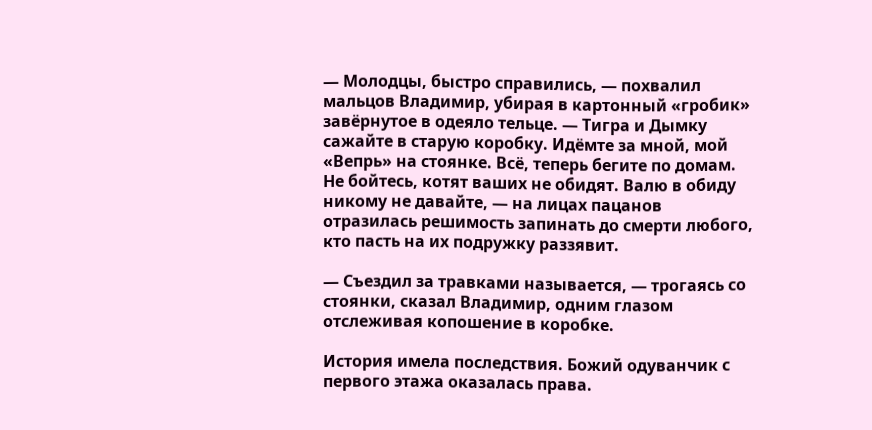— Молодцы, быстро справились, — похвалил мальцов Владимир, убирая в картонный «гробик» завёрнутое в одеяло тельце. — Тигра и Дымку сажайте в старую коробку. Идёмте за мной, мой «Вепрь» на стоянке. Всё, теперь бегите по домам. Не бойтесь, котят ваших не обидят. Валю в обиду никому не давайте, — на лицах пацанов отразилась решимость запинать до смерти любого, кто пасть на их подружку раззявит.

— Съездил за травками называется, — трогаясь со стоянки, сказал Владимир, одним глазом отслеживая копошение в коробке.

История имела последствия. Божий одуванчик с первого этажа оказалась права.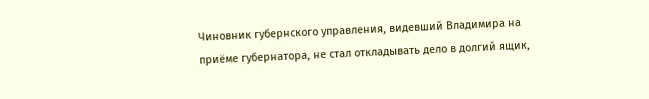Чиновник губернского управления, видевший Владимира на приёме губернатора, не стал откладывать дело в долгий ящик,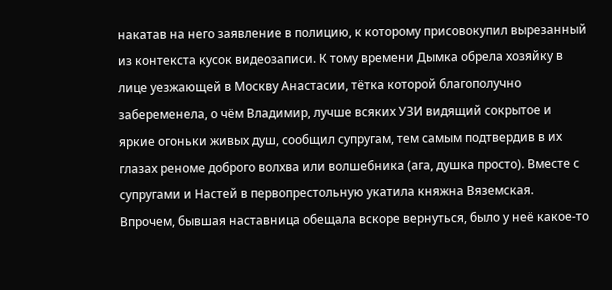накатав на него заявление в полицию, к которому присовокупил вырезанный из контекста кусок видеозаписи. К тому времени Дымка обрела хозяйку в лице уезжающей в Москву Анастасии, тётка которой благополучно забеременела, о чём Владимир, лучше всяких УЗИ видящий сокрытое и яркие огоньки живых душ, сообщил супругам, тем самым подтвердив в их глазах реноме доброго волхва или волшебника (ага, душка просто). Вместе с супругами и Настей в первопрестольную укатила княжна Вяземская. Впрочем, бывшая наставница обещала вскоре вернуться, было у неё какое-то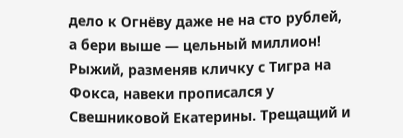дело к Огнёву даже не на сто рублей, а бери выше — цельный миллион! Рыжий, разменяв кличку с Тигра на Фокса, навеки прописался у Свешниковой Екатерины. Трещащий и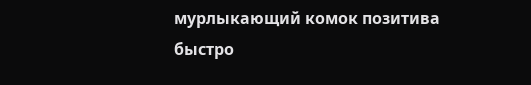мурлыкающий комок позитива быстро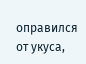оправился от укуса,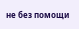не без помощи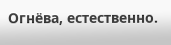Огнёва, естественно.